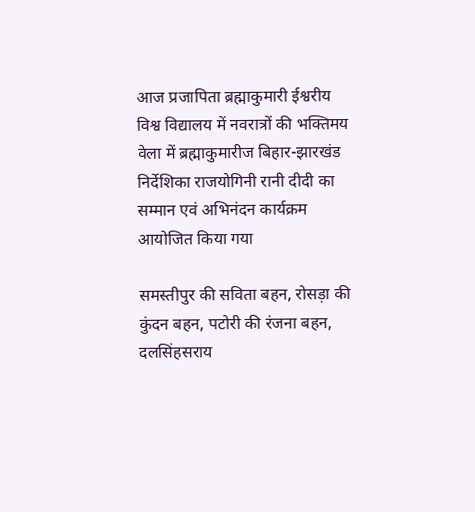आज प्रजापिता ब्रह्माकुमारी ईश्वरीय विश्व विद्यालय में नवरात्रों की भक्तिमय वेला में ब्रह्माकुमारीज बिहार-झारखंड निर्देशिका राजयोगिनी रानी दीदी का सम्मान एवं अभिनंदन कार्यक्रम आयोजित किया गया

समस्तीपुर की सविता बहन, रोसड़ा की कुंदन बहन, पटोरी की रंजना बहन, दलसिंहसराय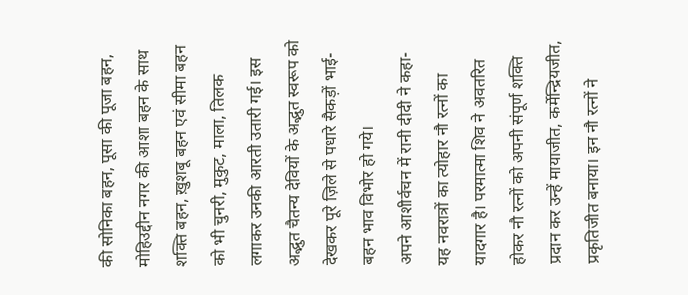की सोनिका बहन, पूसा की पूजा बहन, मोहिउद्दीन नगर की आशा बहन के साथ शक्ति बहन, ख़ुशबू बहन एवं सीमा बहन को भी चुनरी, मुकुट, माला, तिलक लगाकर उनकी आरती उतारी गई। इस अद्भुत चैतन्य देवियों के अद्भुत स्वरूप को देखकर पूरे ज़िले से पधारे सैकड़ों भाई-बहन भाव विभोर हो गये।
अपने आशीर्वचन में रानी दीदी ने कहा- यह नवरात्रों का त्योहार नौ रत्नों का यादगार है। परमात्मा शिव ने अवतरित होकर नौ रत्नों को अपनी संपूर्ण शक्ति प्रदान कर उन्हें मायाजीत, कर्मेन्द्रियजीत, प्रकृतिजीत बनाया। इन नौ रत्नों ने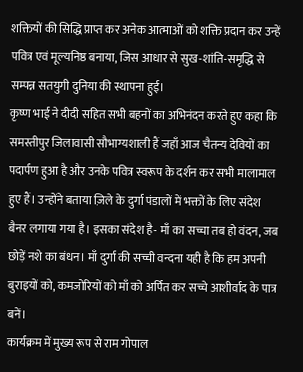शक्तियों की सिद्धि प्राप्त कर अनेक आत्माओं को शक्ति प्रदान कर उन्हें पवित्र एवं मूल्यनिष्ठ बनाया, जिस आधार से सुख-शांति-समृद्धि से सम्पन्न सतयुगी दुनिया की स्थापना हुई।
कृष्ण भाई ने दीदी सहित सभी बहनों का अभिनंदन करते हुए कहा कि समस्तीपुर जिलावासी सौभाग्यशाली हैं जहाँ आज चैतन्य देवियों का पदार्पण हुआ है और उनके पवित्र स्वरूप के दर्शन कर सभी मालामाल हुए हैं। उन्होंने बताया ज़िले के दुर्गा पंडालों में भक्तों के लिए संदेश बैनर लगाया गया है। इसका संदेश है- माँ का सच्चा तब हो वंदन, जब छोड़ें नशे का बंधन। माँ दुर्गा की सच्ची वन्दना यही है कि हम अपनी बुराइयों को, कमजोरियों को माँ को अर्पित कर सच्चे आशीर्वाद के पात्र बनें।
कार्यक्रम में मुख्य रूप से राम गोपाल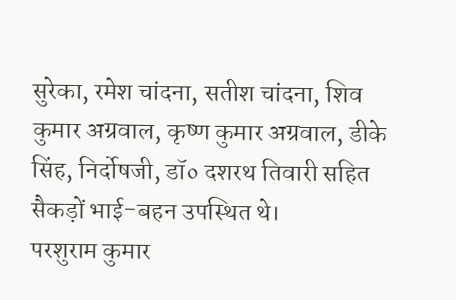सुरेका, रमेश चांदना, सतीश चांदना, शिव कुमार अग्रवाल, कृष्ण कुमार अग्रवाल, डीके सिंह, निर्दोषजी, डॉ० दशरथ तिवारी सहित सैकड़ों भाई-बहन उपस्थित थे।
परशुराम कुमार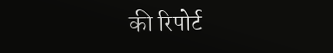की रिपोर्ट